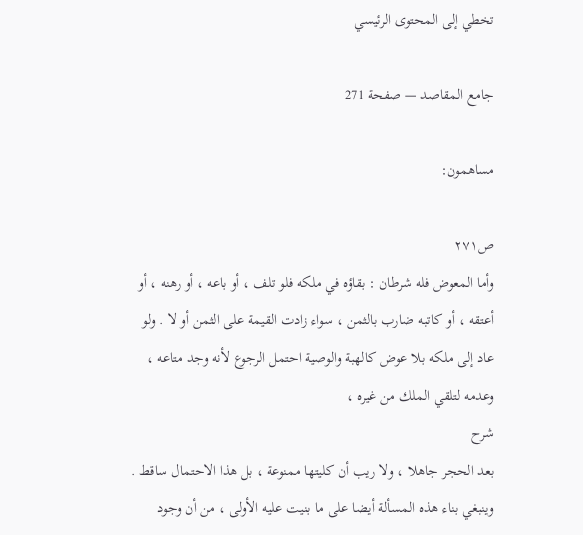تخطي إلى المحتوى الرئيسي

جامع المقاصد — صفحة 271

مساهمون:

ص٢٧١
وأما المعوض فله شرطان : بقاؤه في ملكه فلو تلف ، أو باعه ، أو رهنه ، أو أعتقه ، أو كاتبه ضارب بالثمن ، سواء زادت القيمة على الثمن أو لا . ولو عاد إلى ملكه بلا عوض كالهبة والوصية احتمل الرجوع لأنه وجد متاعه ، وعدمه لتلقي الملك من غيره ،
شرح
بعد الحجر جاهلا ، ولا ريب أن كليتها ممنوعة ، بل هذا الاحتمال ساقط . وينبغي بناء هذه المسألة أيضا على ما بنيت عليه الأولى ، من أن وجود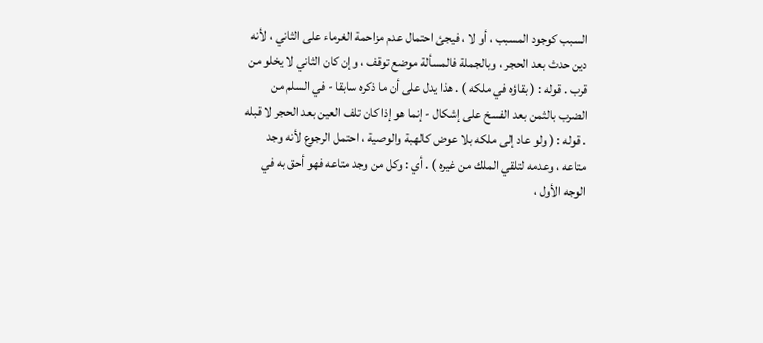السبب كوجود المسبب ، أو لا ، فيجئ احتمال عدم مزاحمة الغرماء على الثاني ، لأنه دين حدث بعد الحجر ، وبالجملة فالمسألة موضع توقف ، وإن كان الثاني لا يخلو من قرب . قوله : ( بقاؤه في ملكه ) . هذا يدل على أن ما ذكره سابقا - في السلم من الضرب بالثمن بعد الفسخ على إشكال - إنما هو إذا كان تلف العين بعد الحجر لا قبله . قوله : ( ولو عاد إلى ملكه بلا عوض كالهبة والوصية ، احتمل الرجوع لأنه وجد متاعه ، وعدمه لتلقي الملك من غيره ) . أي : وكل من وجد متاعه فهو أحق به في الوجه الأول ،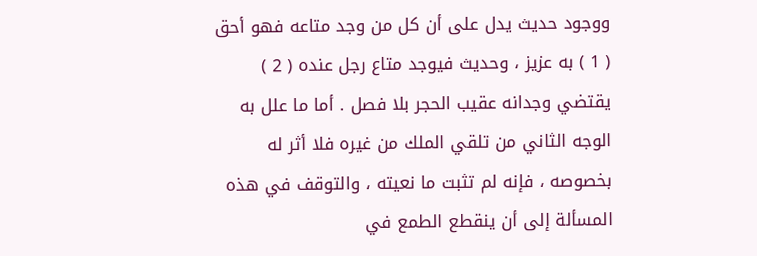ووجود حديث يدل على أن كل من وجد متاعه فهو أحق ( 1 ) به عزيز ، وحديث فيوجد متاع رجل عنده ( 2 ) يقتضي وجدانه عقيب الحجر بلا فصل . أما ما علل به الوجه الثاني من تلقي الملك من غيره فلا أثر له بخصوصه ، فإنه لم تثبت ما نعيته ، والتوقف في هذه المسألة إلى أن ينقطع الطمع في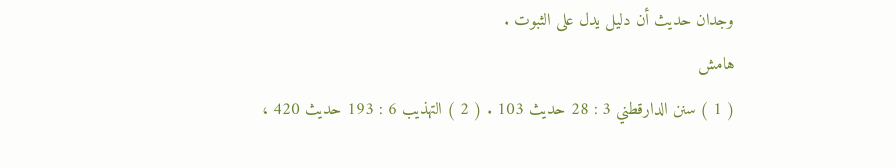وجدان حديث أن دليل يدل على الثبوت .
هامش
( 1 ) سنن الدارقطني 3 : 28 حديث 103 . ( 2 ) التهذيب 6 : 193 حديث 420 ،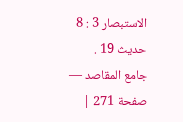الاستبصار 3 : 8 حديث 19 .
جامع المقاصد — صفحة 271 |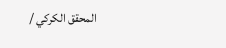المحقق الكركي /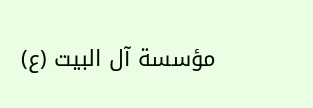مؤسسة آل البيت (ع)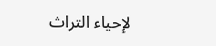لإحياء التراث